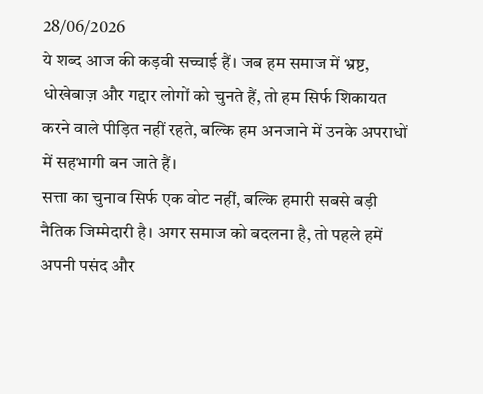28/06/2026
ये शब्द आज की कड़वी सच्चाई हैं। जब हम समाज में भ्रष्ट, धोखेबाज़ और गद्दार लोगों को चुनते हैं, तो हम सिर्फ शिकायत करने वाले पीड़ित नहीं रहते, बल्कि हम अनजाने में उनके अपराधों में सहभागी बन जाते हैं।
सत्ता का चुनाव सिर्फ एक वोट नहीं, बल्कि हमारी सबसे बड़ी नैतिक जिम्मेदारी है। अगर समाज को बदलना है, तो पहले हमें अपनी पसंद और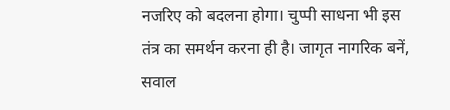नजरिए को बदलना होगा। चुप्पी साधना भी इस तंत्र का समर्थन करना ही है। जागृत नागरिक बनें, सवाल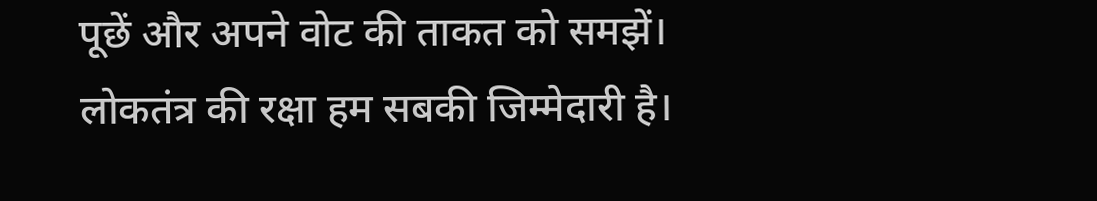पूछें और अपने वोट की ताकत को समझें। लोकतंत्र की रक्षा हम सबकी जिम्मेदारी है।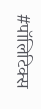#पॉलिटिक्स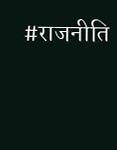#राजनीति